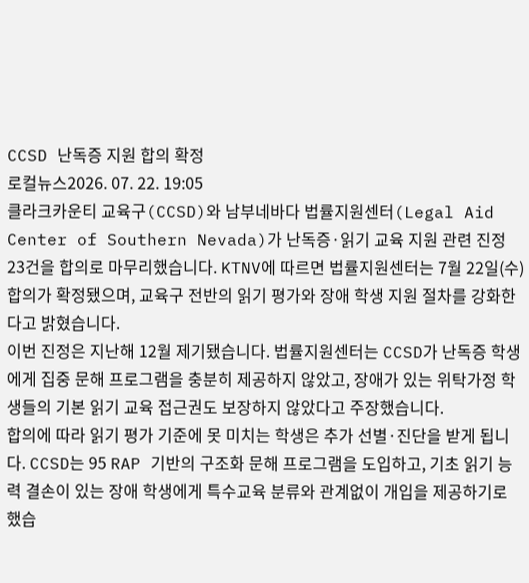CCSD 난독증 지원 합의 확정
로컬뉴스2026. 07. 22. 19:05
클라크카운티 교육구(CCSD)와 남부네바다 법률지원센터(Legal Aid Center of Southern Nevada)가 난독증·읽기 교육 지원 관련 진정 23건을 합의로 마무리했습니다. KTNV에 따르면 법률지원센터는 7월 22일(수) 합의가 확정됐으며, 교육구 전반의 읽기 평가와 장애 학생 지원 절차를 강화한다고 밝혔습니다.
이번 진정은 지난해 12월 제기됐습니다. 법률지원센터는 CCSD가 난독증 학생에게 집중 문해 프로그램을 충분히 제공하지 않았고, 장애가 있는 위탁가정 학생들의 기본 읽기 교육 접근권도 보장하지 않았다고 주장했습니다.
합의에 따라 읽기 평가 기준에 못 미치는 학생은 추가 선별·진단을 받게 됩니다. CCSD는 95 RAP 기반의 구조화 문해 프로그램을 도입하고, 기초 읽기 능력 결손이 있는 장애 학생에게 특수교육 분류와 관계없이 개입을 제공하기로 했습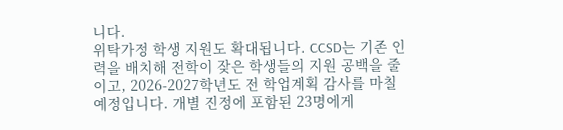니다.
위탁가정 학생 지원도 확대됩니다. CCSD는 기존 인력을 배치해 전학이 잦은 학생들의 지원 공백을 줄이고, 2026-2027학년도 전 학업계획 감사를 마칠 예정입니다. 개별 진정에 포함된 23명에게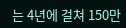는 4년에 걸쳐 150만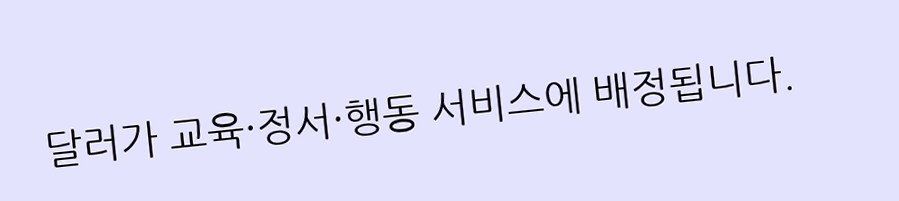달러가 교육·정서·행동 서비스에 배정됩니다.